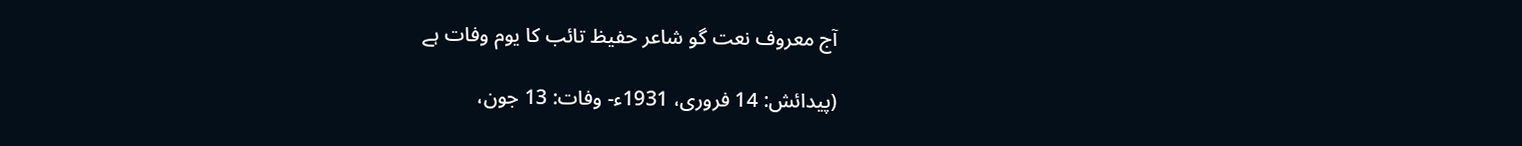آج معروف نعت گو شاعر حفیظ تائب کا یوم وفات ہے

(پیدائش: 14 فروری، 1931ء- وفات: 13 جون،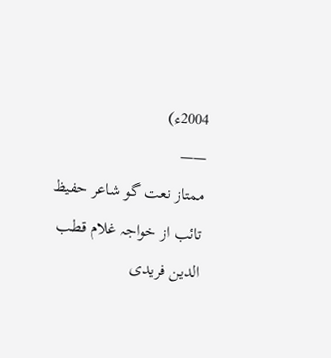2004ء)
——
ممتاز نعت گو شاعر حفیظ تائب از خواجہ غلام قطب الدین فریدی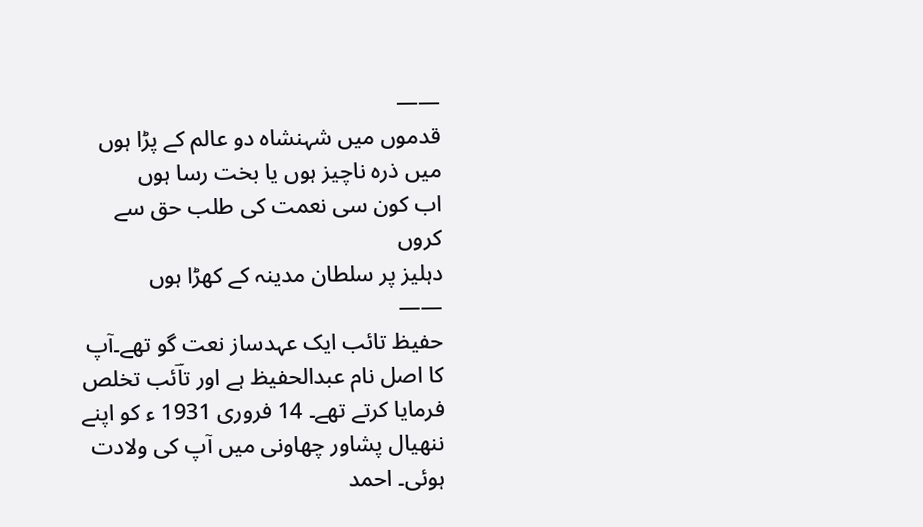——
قدموں میں شہنشاہ دو عالم کے پڑا ہوں
میں ذرہ ناچیز ہوں یا بخت رسا ہوں
اب کون سی نعمت کی طلب حق سے کروں
دہلیز پر سلطان مدینہ کے کھڑا ہوں
——
حفیظ تائب ایک عہدساز نعت گو تھے۔آپ کا اصل نام عبدالحفیظ ہے اور تاؔئب تخلص فرمایا کرتے تھے۔ 14 فروری 1931 ء کو اپنے ننھیال پشاور چھاونی میں آپ کی ولادت ہوئی۔ احمد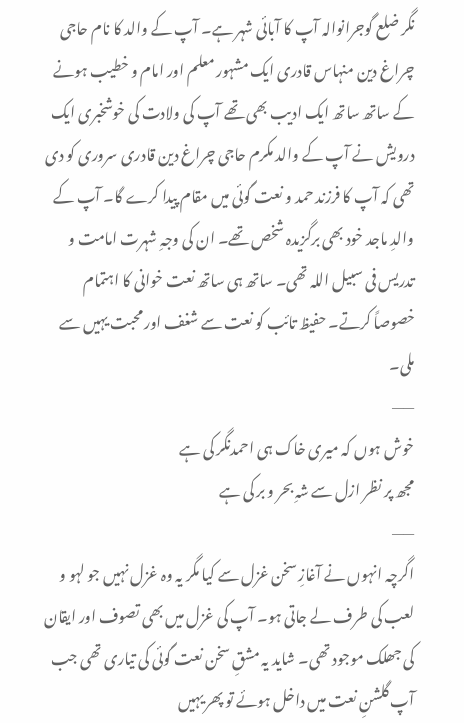نگر ضلع گوجرانوالہ آپ کا آبائی شہر ہے۔ آپ کے والد کا نام حاجی چراغ دین منہاس قادری ایک مشہور معلم اور امام و خطیب ہونے کے ساتھ ساتھ ایک ادیب بھی تھے آپ کی ولادت کی خوشخبری ایک درویش نے آپ کے والد مکرم حاجی چراغ دین قادری سروری کو دی تھی کہ آپ کا فرزند حمد و نعت گوئی میں مقام پیدا کرے گا۔ آپ کے والدِ ماجد خود بھی برگزیدہ شخص تھے۔ ان کی وجہِ شہرت امامت و تدریس فی سبیل اللہ تھی۔ ساتھ ہی ساتھ نعت خوانی کا اہتمام خصوصاً کرتے۔ حفیظ تائب کو نعت سے شغف اور محبت یہیں سے ملی۔
——
خوش ہوں کہ میری خاک ہی احمدنگر کی ہے
مجھ پر نظر ازل سے شہِ بحر و بر کی ہے
——
اگرچہ انہوں نے آغازِ سخن غزل سے کیا مگر یہ وہ غزل نہیں جو لہو و لعب کی طرف لے جاتی ہو۔ آپ کی غزل میں بھی تصوف اور ایقان کی جھلک موجود تھی۔ شاید یہ مشقِ سخن نعت گوئی کی تیاری تھی جب آپ گلشنِ نعت میں داخل ہوئے تو پھر یہیں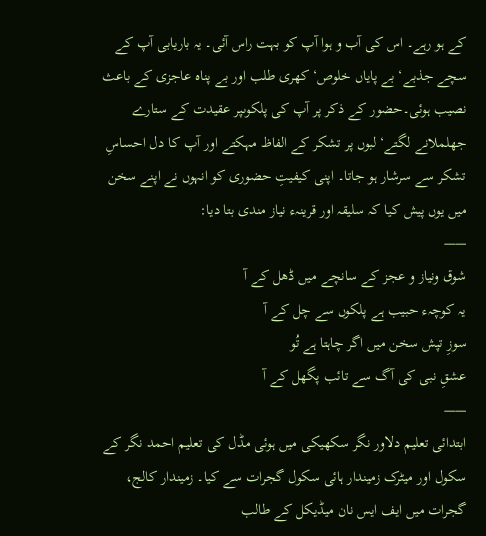کے ہو رہے۔ اس کی آب و ہوا آپ کو بہت راس آئی۔ یہ باریابی آپ کے سچے جذبے‘ بے پایاں خلوص‘ کھری طلب اور بے پناہ عاجزی کے باعث نصیب ہوئی۔حضور کے ذکر پر آپ کی پلکوںپر عقیدت کے ستارے جھلملانے لگتے‘ لبوں پر تشکر کے الفاظ مہکتے اور آپ کا دل احساسِ تشکر سے سرشار ہو جاتا۔ اپنی کیفیتِ حضوری کو انہوں نے اپنے سخن میں یوں پیش کیا کہ سلیقہ اور قرینہء نیاز مندی بتا دیا:
——
شوق ونیاز و عجز کے سانچے میں ڈھل کے آ
یہ کوچہء حبیب ہے پلکوں سے چل کے آ
سوزِ تپش سخن میں اگر چاہتا ہے تُو
عشقِ نبی کی آگ سے تائب پگھل کے آ
——
ابتدائی تعلیم دلاور نگر سکھیکی میں ہوئی مڈل کی تعلیم احمد نگر کے سکول اور میٹرک زمیندار ہائی سکول گجرات سے کیا۔ زمیندار کالج، گجرات میں ایف ایس نان میڈیکل کے طالب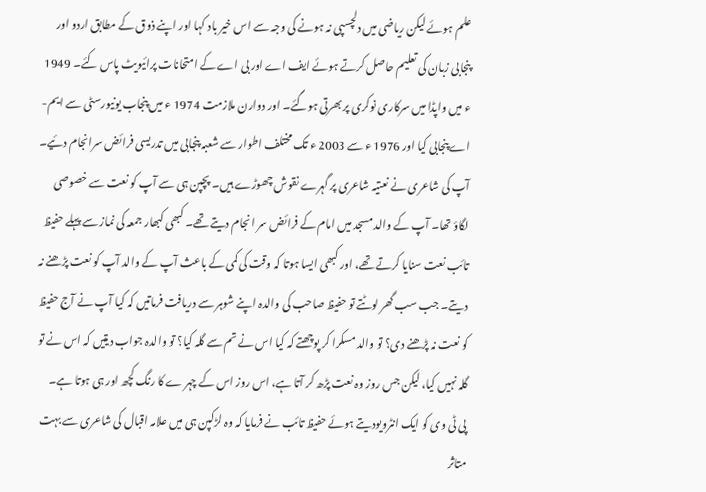علم ہوئے لیکن ریاضی میں دلچسپی نہ ہونے کی وجہ سے اس خیر باد کہا اور اپنے ذوق کے مطابق اردو اور پنجابی زبان کی تعلیم حاصل کرتے ہوئے ایف اے اور بی اے کے امتحانات پرائیویٹ پاس کئے۔ 1949 ء میں واپڈا میں سرکاری نوکری پر بھرتی ہوگئے۔ اور دوارن ملازمت 1974 ء میں پنجاب یونیورسٹی سے ایم-اے پنجابی کیا اور 1976 ء سے 2003 ء تک مختلف اطوار سے شعبہ پنجابی میں تدریسی فرائض سرانجام دئیے۔
آپ کی شاعری نے نعتیہ شاعری پر گہرے نقوش چھوڑے ہیں۔ پچپن ہی سے آپ کو نعت سے خصوصی لگاؤ تھا۔ آپ کے والد مسجد میں امام کے فرائض سر انجام دیتے تھے۔ کبھی کبھار جمعہ کی نماز سے پہلے حفیظ تائب نعت سنایا کرتے تھے، اور کبھی ایسا ہوتا کہ وقت کی کمی کے باعث آپ کے والد آپ کو نعت پڑھنے نہ دیتے۔ جب سب گھر لوٹتے تو حفیظ صاحب کی والدہ اپنے شوہر سے دریافت فرماتیں کہ کیا آپ نے آج حفیظ کو نعت نہ پڑھنے دی؟ تو والد مسکرا کر پوچھتے کہ کیا اس نے تم سے گلہ کیا؟ تو والدہ جواب دیتیں کہ اس نے تو گلہ نہیں کیا، لیکن جس روز وہ نعت پڑھ کر آتا ہے، اس روز اس کے چہر ے کا رنگ کچھ اور ہی ہوتا ہے۔
پی ٹی وی کو ایک انٹرویودیتے ہوئے حفیظ تائب نے فرمایا کہ وہ لڑکپن ہی میں علامہ اقبال کی شاعری سے بہت متاثر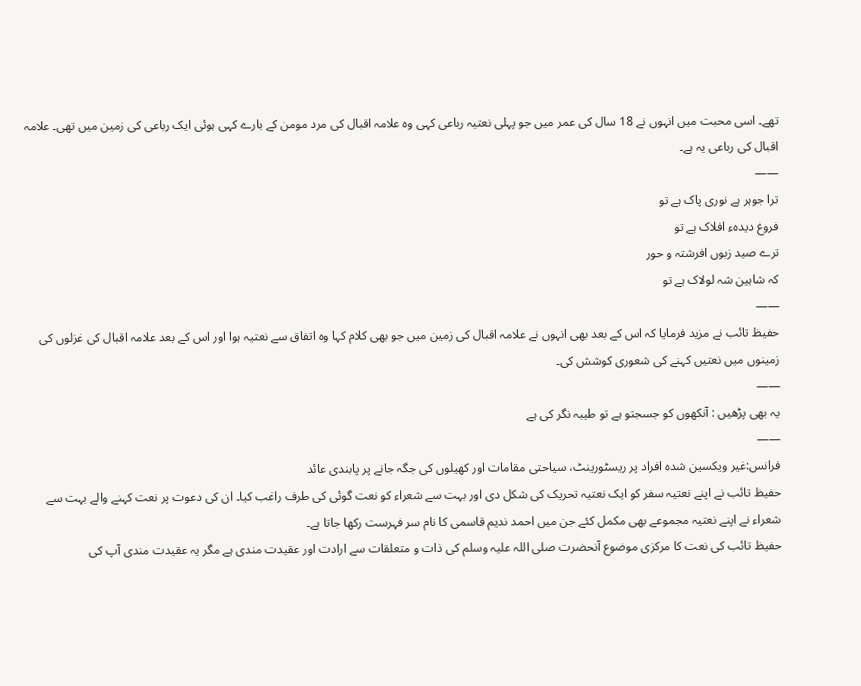تھے۔ اسی محبت میں انہوں نے 18 سال کی عمر میں جو پہلی نعتیہ رباعی کہی وہ علامہ اقبال کی مرد مومن کے بارے کہی ہوئی ایک رباعی کی زمین میں تھی۔ علامہ اقبال کی رباعی یہ ہے۔
——
ترا جوہر ہے نوری پاک ہے تو
فروغ دیدہء افلاک ہے تو
ترے صید زبوں افرشتہ و حور
کہ شاہین شہ لولاک ہے تو
——
حفیظ تائب نے مزید فرمایا کہ اس کے بعد بھی انہوں نے علامہ اقبال کی زمین میں جو بھی کلام کہا وہ اتفاق سے نعتیہ ہوا اور اس کے بعد علامہ اقبال کی غزلوں کی زمینوں میں نعتیں کہنے کی شعوری کوشش کی۔
——
یہ بھی پڑھیں : آنکھوں کو جسجتو ہے تو طیبہ نگر کی ہے
——
فرانس:غیر ویکسین شدہ افراد پر ریسٹورینٹ، سیاحتی مقامات اور کھیلوں کی جگہ جانے پر پابندی عائد
حفیظ تائب نے اپنے نعتیہ سفر کو ایک نعتیہ تحریک کی شکل دی اور بہت سے شعراء کو نعت گوئی کی طرف راغب کیا۔ ان کی دعوت پر نعت کہنے والے بہت سے شعراء نے اپنے نعتیہ مجموعے بھی مکمل کئے جن میں احمد ندیم قاسمی کا نام سر فہرست رکھا جاتا ہے۔
حفیظ تائب کی نعت کا مرکزی موضوع آنحضرت صلی اللہ علیہ وسلم کی ذات و متعلقات سے ارادت اور عقیدت مندی ہے مگر یہ عقیدت مندی آپ کی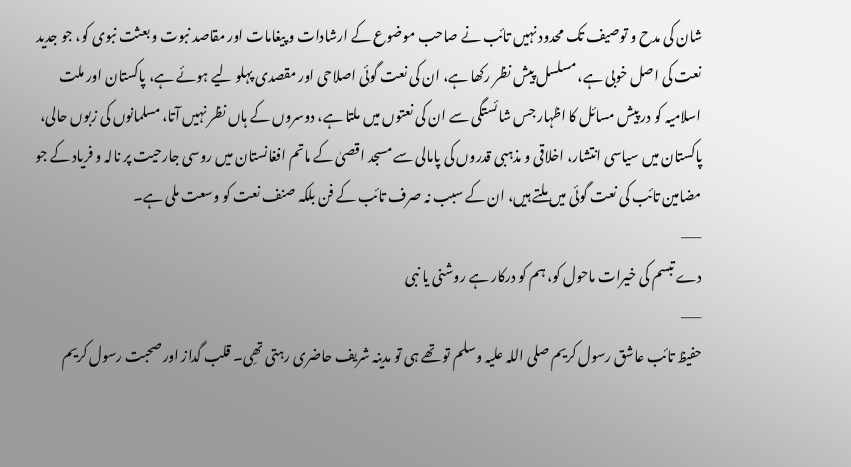شان کی مدح و توصیف تک محدود نہیں تائب نے صاحب موضوع کے ارشادات و پیغامات اور مقاصد نبوت و بعثت نبوی کو، جو جدید نعت کی اصل خوبی ہے، مسلسل پیش نظر رکھا ہے، ان کی نعت گوئی اصلاحی اور مقصدی پہلو لیے ہوئے ہے، پاکستان اور ملت اسلامیہ کو در پیش مسائل کا اظہار جس شائستگی سے ان کی نعتوں میں ملتا ہے، دوسروں کے ہاں نظر نہیں آتا، مسلمانوں کی زبوں حالی، پاکستان میں سیاسی انتشار، اخلاقی و مذہبی قدروں کی پامالی سے مسجد اقصیٰ کے ماتم افغانستان میں روسی جارحیت پر نالہ و فریاد کے جو مضامین تائب کی نعت گوئی میں ملتے ہیں، ان کے سبب نہ صرف تائب کے فن بلکہ صنف نعت کو وسعت ملی ہے۔
——
دے تبسم کی خیرات ماحول کو، ہم کو درکار ہے روشنی یا نبی
——
حفیظ تائب عاشق رسول کریم صلی اللہ علیہ وسلم تو تھے ہی تو مدینہ شریف حاضری رہتی تھِی۔ قلب گداز اور صحبت رسول کریم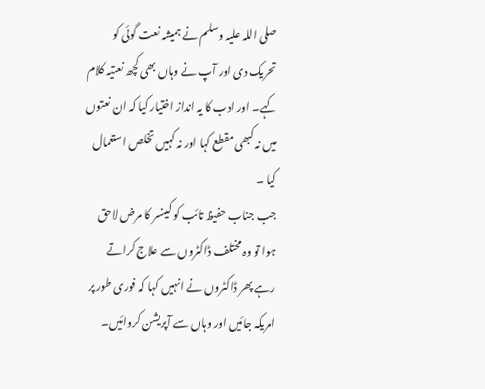صلی اللہ علیہ وسلم نے ہمیشہ نعت گوئی کو تحریک دی اور آپ نے وہاں بھی کچھ نعتیہ کلام کہے۔ اور ادب کا یہ انداز اختیار کیا کہ ان نعتوں میں نہ کبھی مقطع کہا اور نہ کہیں تخلص استعمال کیا ۔
جب جناب حفیظ تائب کو کینسر کا مرض لاحق ہوا تو وہ مختلف ڈاکٹروں سے علاج کراتے رہے پھر ڈاکٹروں نے انہیں کہا کہ فوری طور پر امریکہ جائیں اور وہاں سے آپریشن کروائیں۔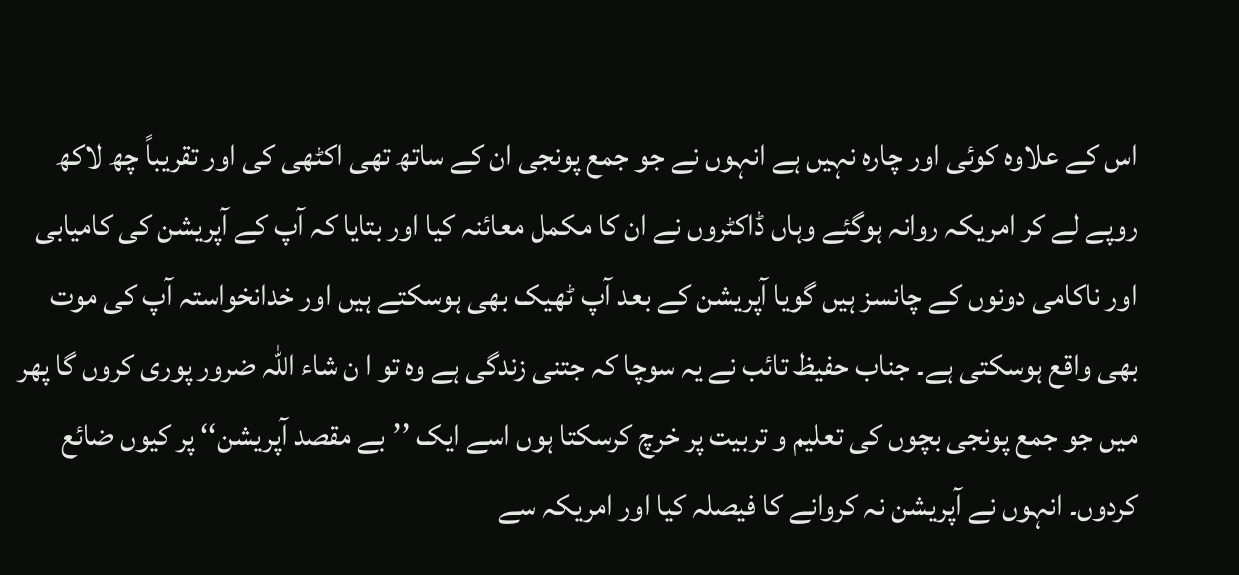اس کے علاوہ کوئی اور چارہ نہیں ہے انہوں نے جو جمع پونجی ان کے ساتھ تھی اکٹھی کی اور تقریباً چھ لاکھ روپے لے کر امریکہ روانہ ہوگئے وہاں ڈاکٹروں نے ان کا مکمل معائنہ کیا اور بتایا کہ آپ کے آپریشن کی کامیابی اور ناکامی دونوں کے چانسز ہیں گویا آپریشن کے بعد آپ ٹھیک بھی ہوسکتے ہیں اور خدانخواستہ آپ کی موت بھی واقع ہوسکتی ہے۔ جناب حفیظ تائب نے یہ سوچا کہ جتنی زندگی ہے وہ تو ا ن شاء اللہ ضرور پوری کروں گا پھر میں جو جمع پونجی بچوں کی تعلیم و تربیت پر خرچ کرسکتا ہوں اسے ایک ’’بے مقصد آپریشن‘‘ پر کیوں ضائع کردوں۔ انہوں نے آپریشن نہ کروانے کا فیصلہ کیا اور امریکہ سے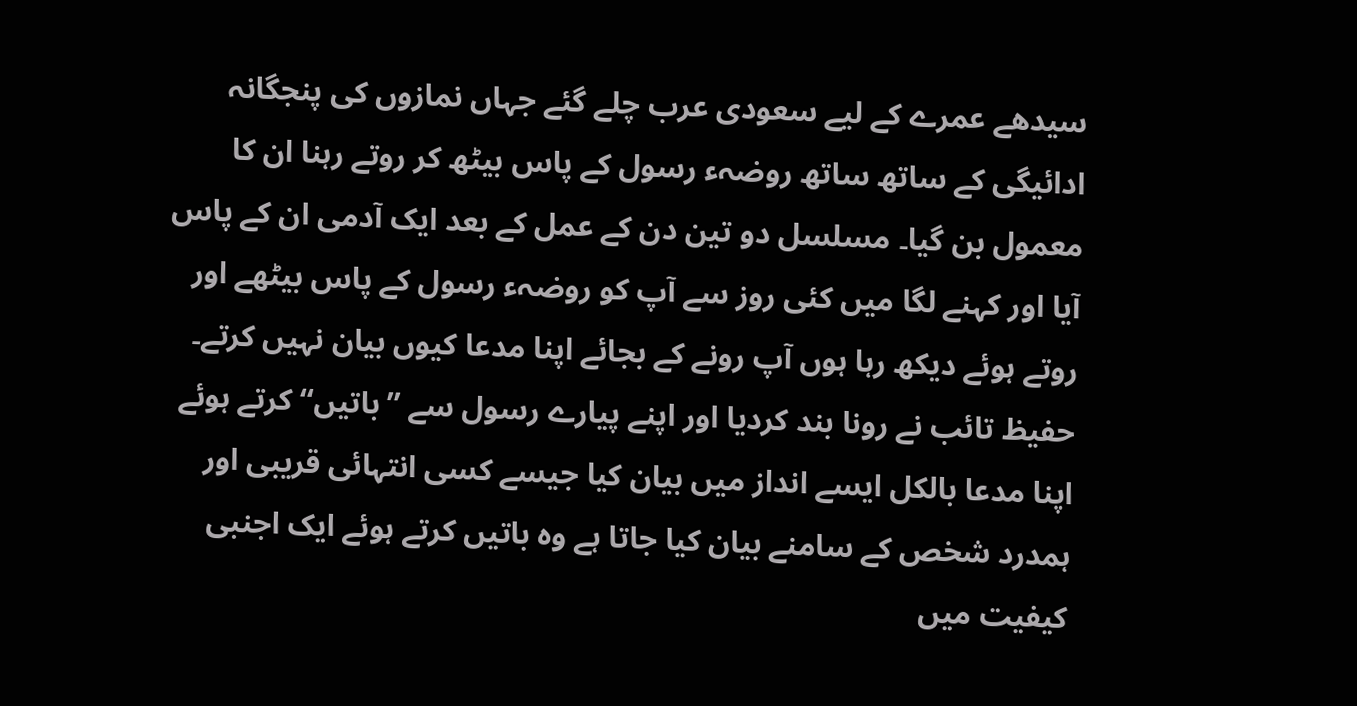سیدھے عمرے کے لیے سعودی عرب چلے گئے جہاں نمازوں کی پنجگانہ ادائیگی کے ساتھ ساتھ روضہء رسول کے پاس بیٹھ کر روتے رہنا ان کا معمول بن گیا۔ مسلسل دو تین دن کے عمل کے بعد ایک آدمی ان کے پاس آیا اور کہنے لگا میں کئی روز سے آپ کو روضہء رسول کے پاس بیٹھے اور روتے ہوئے دیکھ رہا ہوں آپ رونے کے بجائے اپنا مدعا کیوں بیان نہیں کرتے۔ حفیظ تائب نے رونا بند کردیا اور اپنے پیارے رسول سے ’’باتیں‘‘ کرتے ہوئے اپنا مدعا بالکل ایسے انداز میں بیان کیا جیسے کسی انتہائی قریبی اور ہمدرد شخص کے سامنے بیان کیا جاتا ہے وہ باتیں کرتے ہوئے ایک اجنبی کیفیت میں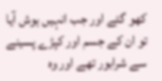کھو گئے اور جب انہیں ہوش آیا تو ان کے جسم اور کپڑے پسینے سے شرابور تھے اور وہ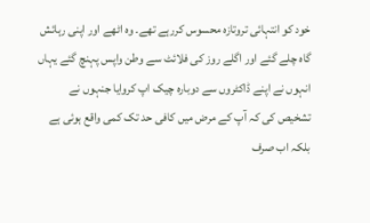خود کو انتہائی تروتازہ محسوس کررہے تھے۔ وہ اٹھے اور اپنی رہائش گاہ چلے گئے اور اگلے روز کی فلائٹ سے وطن واپس پہنچ گئے یہاں انہوں نے اپنے ڈاکٹروں سے دوبارہ چیک اپ کروایا جنہوں نے تشخیص کی کہ آپ کے مرض میں کافی حد تک کمی واقع ہوئی ہے بلکہ اب صرف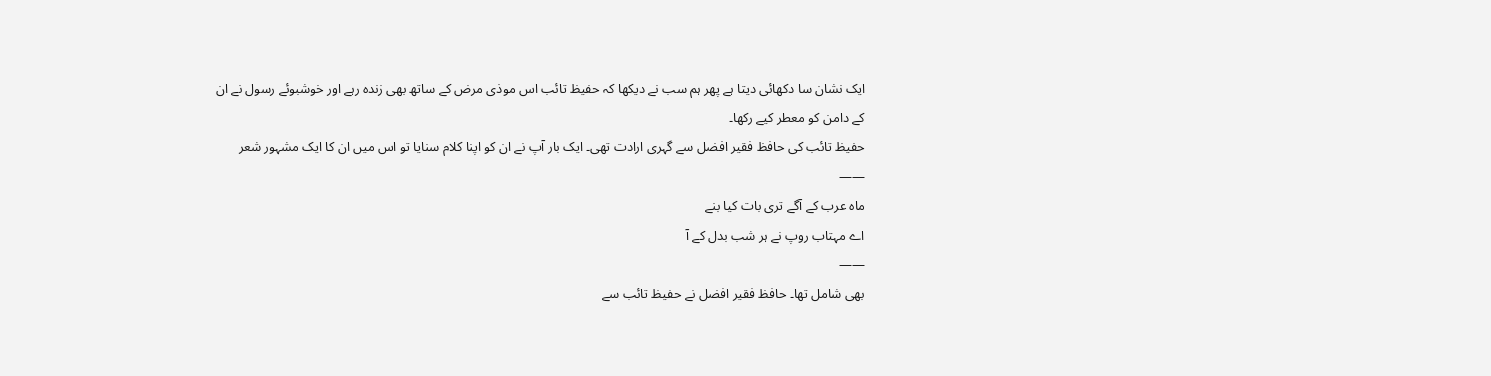ایک نشان سا دکھائی دیتا ہے پھر ہم سب نے دیکھا کہ حفیظ تائب اس موذی مرض کے ساتھ بھی زندہ رہے اور خوشبوئے رسول نے ان کے دامن کو معطر کیے رکھا۔
حفیظ تائب کی حافظ فقیر افضل سے گہری ارادت تھی۔ ایک بار آپ نے ان کو اپنا کلام سنایا تو اس میں ان کا ایک مشہور شعر
——
ماہ عرب کے آگے تری بات کیا بنے
اے مہتاب روپ نے ہر شب بدل کے آ
——
بھی شامل تھا۔ حافظ فقیر افضل نے حفیظ تائب سے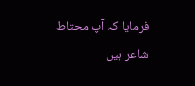فرمایا کہ آپ محتاط شاعر ہیں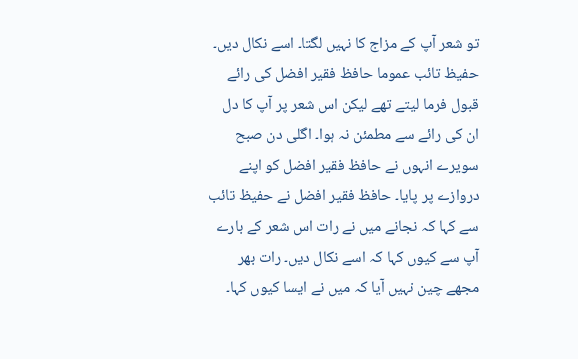تو شعر آپ کے مزاج کا نہیں لگتا۔ اسے نکال دیں۔ حفیظ تائب عموما حافظ فقیر افضل کی رائے قبول فرما لیتے تھے لیکن اس شعر پر آپ کا دل ان کی رائے سے مطمئن نہ ہوا۔ اگلی دن صبح سویرے انہوں نے حافظ فقیر افضل کو اپنے دروازے پر پایا۔ حافظ فقیر افضل نے حفیظ تائب سے کہا کہ نجانے میں نے رات اس شعر کے بارے آپ سے کیوں کہا کہ اسے نکال دیں۔ رات بھر مجھے چین نہیں آیا کہ میں نے ایسا کیوں کہا۔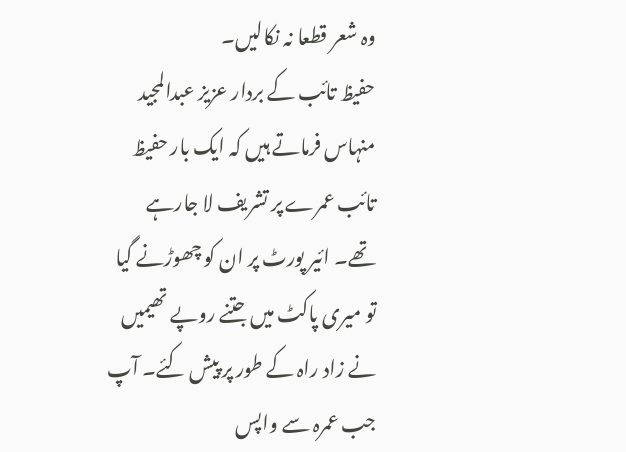وہ شعر قطعا نہ نکالیں۔
حفیظ تائب کے بردار عزیز عبدالمجید منہاس فرماتے ہیں کہ ایک بار حفیظ تائب عمرے پر تشریف لا جارہے تھے۔ ائیر پورٹ پر ان کو چھوڑنے گیا تو میری پاکٹ میں جتنے روپے تھیمیں نے زاد راہ کے طور پر پیش کئے۔ آپ جب عمرہ سے واپس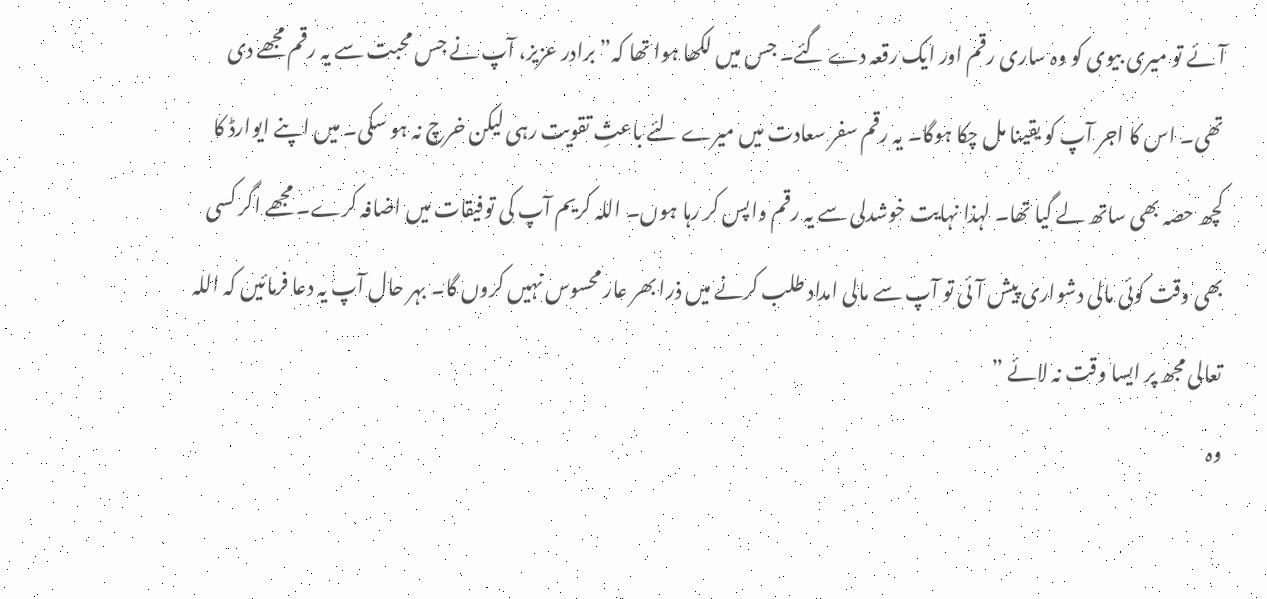آئے تو میری بیوی کو وہ ساری رقم اور ایک رقعہ دے گئے۔ جس میں لکھا ہوا تھا کہ”برادر عزیز، آپ نے جس محبت سے یہ رقم مجھے دی تھی۔ اس کا اجر آپ کو یقینا مل چکا ہوگا۔ یہ رقم سفر سعادت میں میرے لئے باعثِ تقویت رہی لیکن خرچ نہ ہو سکی۔ میں اپنے ایوارڈ کا کچھ حصہ بھی ساتھ لے گیا تھا۔ لہذا نہایت خوشدلی سے یہ رقم واپس کر رہا ہوں۔ اللہ کریم آپ کی توفیقات میں اضافہ کرے۔ مجھے اگر کسی بھی وقت کوئی مالی دشواری پیش آئی تو آپ سے مالی امداد طلب کرنے میں ذرا بھر عار محسوس نہیں کروں گا۔ بہر حال آپ یہ دعا فرمائیں کہ اللہ تعالی مجھ پر ایسا وقت نہ لائے ”
وہ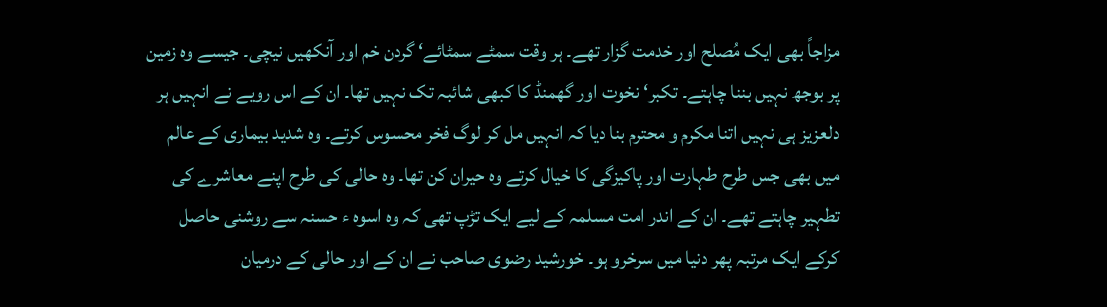مزاجاً بھی ایک مُصلح اور خدمت گزار تھے۔ ہر وقت سمٹے سمٹائے‘ گردن خم اور آنکھیں نیچی۔ جیسے وہ زمین پر بوجھ نہیں بننا چاہتے۔ تکبر‘ نخوت اور گھمنڈ کا کبھی شائبہ تک نہیں تھا۔ ان کے اس رویے نے انہیں ہر دلعزیز ہی نہیں اتنا مکرم و محترم بنا دیا کہ انہیں مل کر لوگ فخر محسوس کرتے۔ وہ شدید بیماری کے عالم میں بھی جس طرح طہارت اور پاکیزگی کا خیال کرتے وہ حیران کن تھا۔ وہ حالی کی طرح اپنے معاشرے کی تطہیر چاہتے تھے۔ ان کے اندر امت مسلمہ کے لیے ایک تڑپ تھی کہ وہ اسوہ ء حسنہ سے روشنی حاصل کرکے ایک مرتبہ پھر دنیا میں سرخرو ہو۔ خورشید رضوی صاحب نے ان کے اور حالی کے درمیان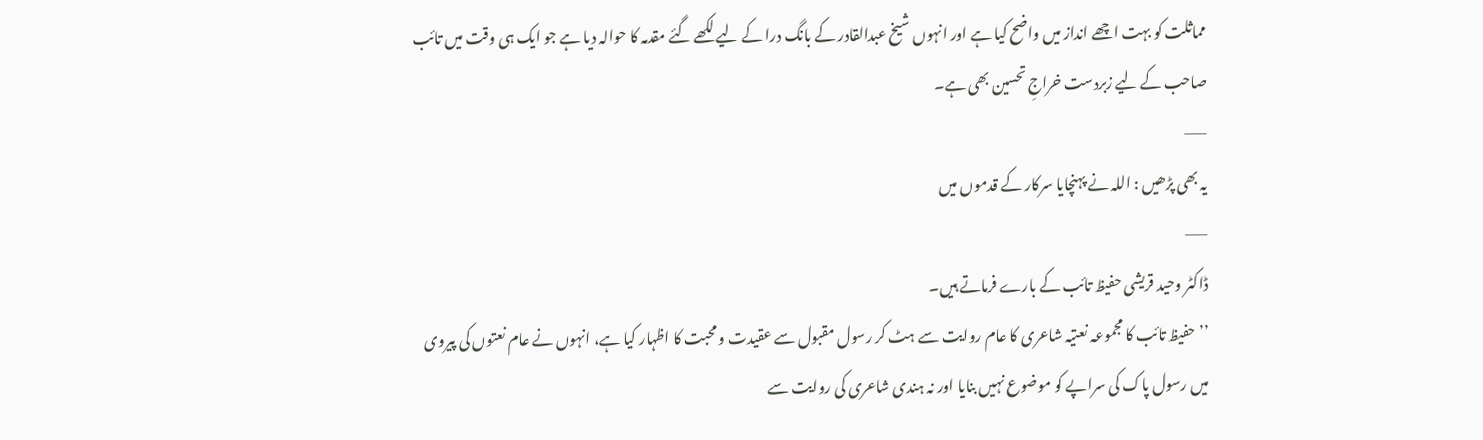مماثلت کو بہت اچھے انداز میں واضح کیا ہے اور انہوں شیخ عبدالقادر کے بانگ درا کے لیے لکھے گئے مقدمہ کا حوالہ دیا ہے جو ایک ہی وقت میں تائب صاحب کے لیے زبردست خراجِ تحسین بھی ہے۔
——
یہ بھی پڑھیں : اللہ نے پہنچایا سرکار کے قدموں میں
——
ڈاکٹر وحید قریشی حفیظ تائب کے بارے فرماتے ہیں۔
’’حفیظ تائب کا مجموعہ نعتیہ شاعری کا عام روایت سے ہٹ کر رسول مقبول سے عقیدت و محبت کا اظہار کیا ہے، انہوں نے عام نعتوں کی پیروی میں رسول پاک کی سراپے کو موضوع نہیں بنایا اور نہ ہندی شاعری کی روایت سے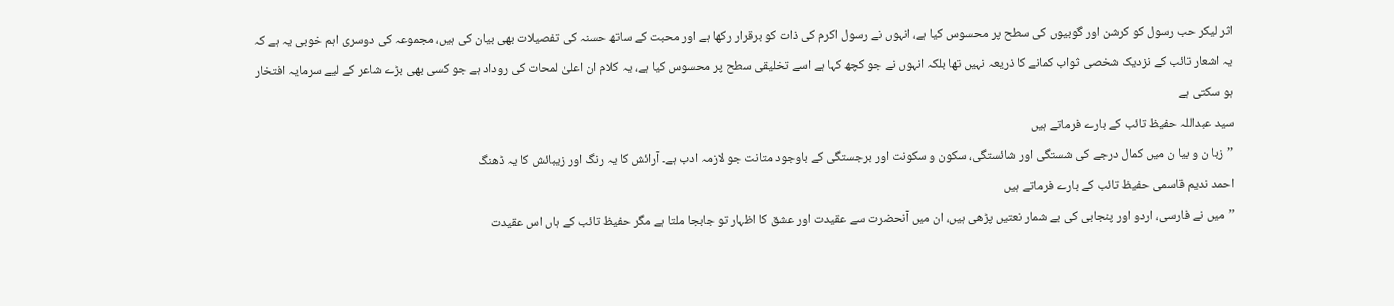اثر لیکر حب رسول کو کرشن اور گوبیوں کی سطح پر محسوس کیا ہے، انہوں نے رسول اکرم کی ذات کو برقرار رکھا ہے اور محبت کے ساتھ حسنہ کی تفصیلات بھی بیان کی ہیں، مجموعہ کی دوسری اہم خوبی یہ ہے کہ یہ اشعار تائب کے نزدیک شخصی ثواب کمانے کا ذریعہ نہیں تھا بلکہ انہوں نے جو کچھ کہا ہے اسے تخلیقی سطح پر محسوس کیا ہے، یہ کلام ان اعلیٰ لمحات کی روداد ہے جو کسی بھی بڑے شاعر کے لیے سرمایہ افتخار ہو سکتی ہے
سید عبداللہ حفیظ تائب کے بارے فرماتے ہیں
’’زبا ن و بیا ن میں کمال درجے کی شستگی اور شائستگی، سکون و سکونت اور برجستگی کے باوجود متانت جو لازمہ ادب ہے۔ آرائش کا یہ رنگ اور زیبائش کا یہ ڈھنگ
احمد ندیم قاسمی حفیظ تائب کے بارے فرماتے ہیں
’’میں نے فارسی، اردو اور پنجابی کی بے شمار نعتیں پڑھی ہیں، ان میں آنحضرت سے عقیدت اور عشق کا اظہار تو جابجا ملتا ہے مگر حفیظ تائب کے ہاں اس عقیدت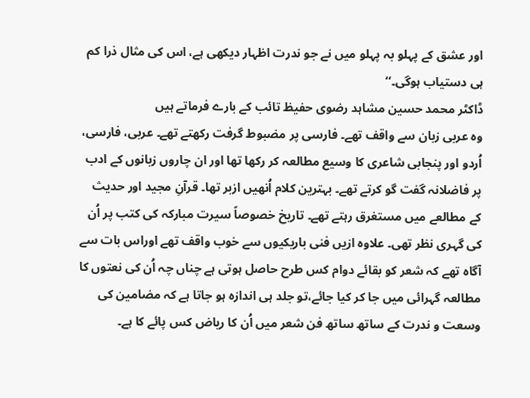اور عشق کے پہلو بہ پہلو میں نے جو ندرت اظہار دیکھی ہے، اس کی مثال ذرا کم ہی دستیاب ہوگی۔‘‘
ڈاکٹر محمد حسین مشاہد رضوی حفیظ تائب کے بارے فرماتے ہیں
وہ عربی زبان سے واقف تھے۔ فارسی پر مضبوط گرفت رکھتے تھے۔ عربی، فارسی، اُردو اور پنجابی شاعری کا وسیع مطالعہ کر رکھا تھا اور ان چاروں زبانوں کے ادب پر فاضلانہ گفت گو کرتے تھے۔ بہترین کلام اُنھیں ازبر تھا۔ قرآنِ مجید اور حدیث کے مطالعے میں مستغرق رہتے تھے۔ تاریخ خصوصاً سیرت مبارکہ کی کتب پر اُن کی گہری نظر تھی۔ علاوہ ازیں فنی باریکیوں سے خوب واقف تھے اوراس بات سے آگاہ تھے کہ شعر کو بقائے دوام کس طرح حاصل ہوتی ہے چناں چہ اُن کی نعتوں کا مطالعہ گہرائی میں جا کر کیا جائے،تو جلد ہی اندازہ ہو جاتا ہے کہ مضامین کی وسعت و ندرت کے ساتھ ساتھ فن شعر میں اُن کا ریاض کس پائے کا ہے۔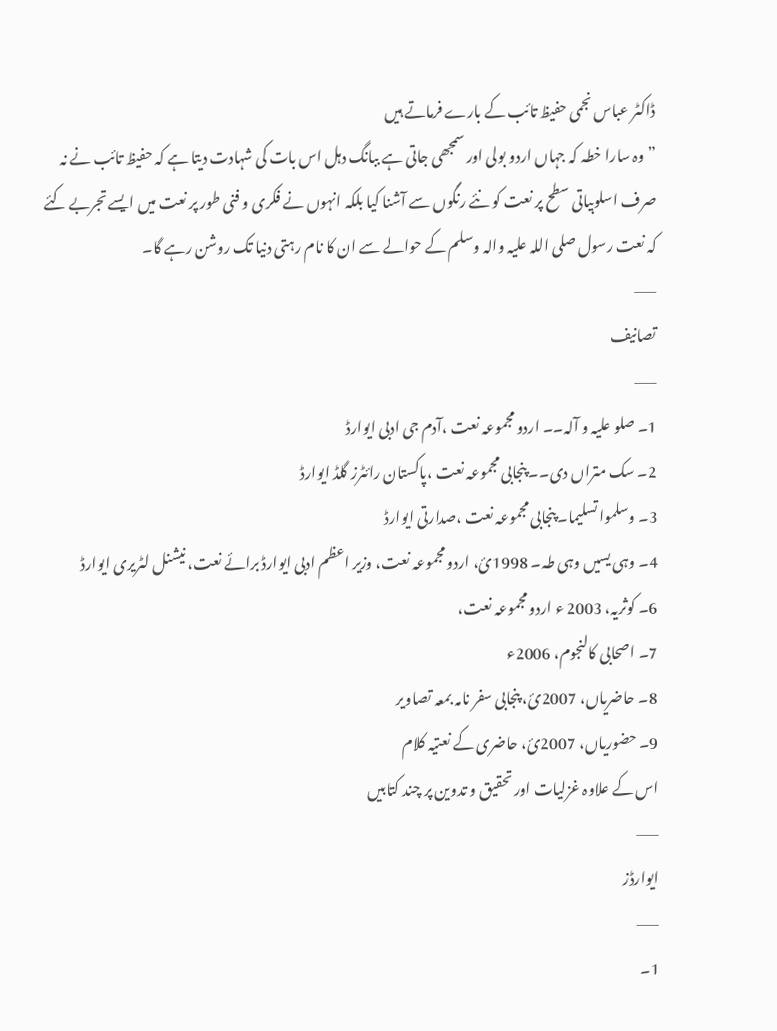ڈاکٹر عباس نجمی حفیظ تائب کے بارے فرماتے ہیں
” وہ سارا خطہ کہ جہاں اردو بولی اور سمجھی جاتی ہے ببانگ دہل اس بات کی شہادت دیتا ہے کہ حفیظ تائب نے نہ صرف اسلوبیاتی سطح پر نعت کو نئے رنگوں سے آشنا کیا بلکہ انہوں نے فکری و فنی طور پر نعت میں ایسے تجربے کئے کہ نعت رسول صلی اللہ علیہ والہ وسلم کے حوالے سے ان کا نام رہتی دنیا تک روشن رہے گا۔
——
تصانیف
——
1۔ صلو علیہ و آلہ۔۔ اردو مجموعہ نعت ،آدم جی ادبی ایوارڈ
2۔ سک متراں دی۔۔ پنجابی مجموعہ نعت ،پاکستان رائٹرز گلڈ ایوارڈ
3۔ وسلموا تسلیما۔ پنجابی مجموعہ نعت ،صدارتی ایوارڈ
4۔ وہی یسیں وہی طہ۔ 1998ئ، اردو مجموعہ نعت، وزیر اعظم ادبی ایوارڈ برائے نعت، نیشنل لٹریری ایوارڈ
6۔ کوثریہ، 2003 ء اردو مجموعہ نعت،
7۔ اصحابی کالنجوم، 2006ء
8۔ حاضریاں، 2007ئ، پنجابی سفر نامہ بمعہ تصاویر
9۔ حضوریاں، 2007ئ، حاضری کے نعتیہ کلام
اس کے علاوہ غزلیات اور تحقیق و تدوین پر چند کتابیں
——
ایوارڈز
——
1۔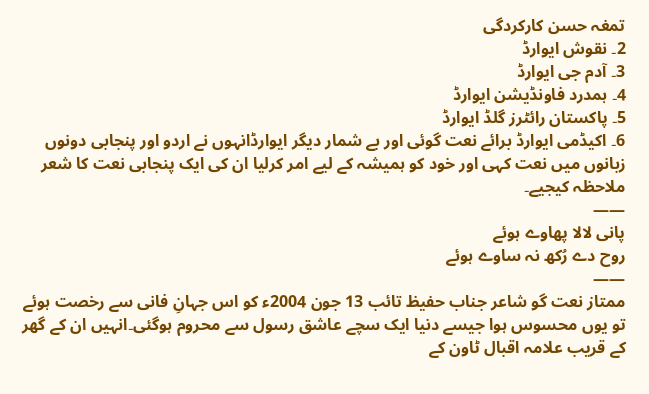تمغہ حسن کارکردگی
2۔ نقوش ایوارڈ
3۔ آدم جی ایوارڈ
4۔ ہمدرد فاونڈیشن ایوارڈ
5۔ پاکستان رائٹرز گلڈ ایوارڈ
6۔ اکیڈمی ایوارڈ برائے نعت گوئی اور بے شمار دیگر ایوارڈانہوں نے اردو اور پنجابی دونوں زبانوں میں نعت کہی اور خود کو ہمیشہ کے لیے امر کرلیا ان کی ایک پنجابی نعت کا شعر ملاحظہ کیجیے۔
——
پانی لالا پھاوے ہوئے
روح دے رُکھ نہ ساوے ہوئے
——
ممتاز نعت گو شاعر جناب حفیظ تائب 13 جون 2004ء کو اس جہانِ فانی سے رخصت ہوئے تو یوں محسوس ہوا جیسے دنیا ایک سچے عاشق رسول سے محروم ہوگئی۔انہیں ان کے گھر کے قریب علامہ اقبال ٹاون کے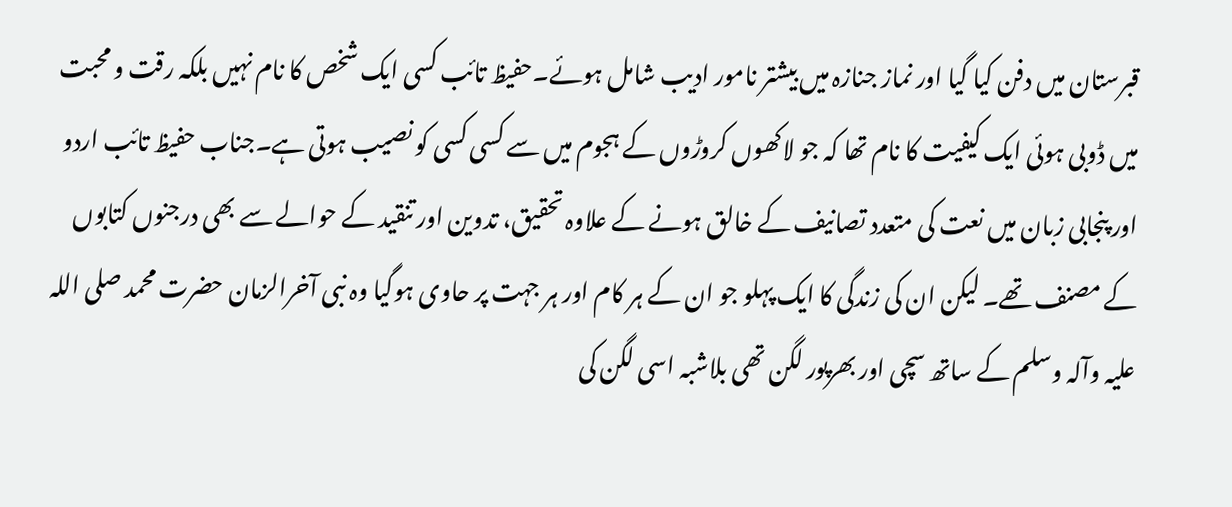قبرستان میں دفن کیا گیا اور نماز جنازہ میں بیشتر نامور ادیب شامل ہوئے۔حفیظ تائب کسی ایک شخص کا نام نہیں بلکہ رقت و محبت میں ڈوبی ہوئی ایک کیفیت کا نام تھا کہ جو لاکھوں کروڑوں کے ہجوم میں سے کسی کسی کو نصیب ہوتی ہے۔جناب حفیظ تائب اردو اور پنجابی زبان میں نعت کی متعدد تصانیف کے خالق ہونے کے علاوہ تحقیق، تدوین اور تنقید کے حوالے سے بھی درجنوں کتابوں کے مصنف تھے۔ لیکن ان کی زندگی کا ایک پہلو جو ان کے ہر کام اور ہر جہت پر حاوی ہوگیا وہ نبی آخرالزمان حضرت محمد صلی اللہ علیہ وآلہ وسلم کے ساتھ سچی اور بھرپور لگن تھی بلاشبہ اسی لگن کی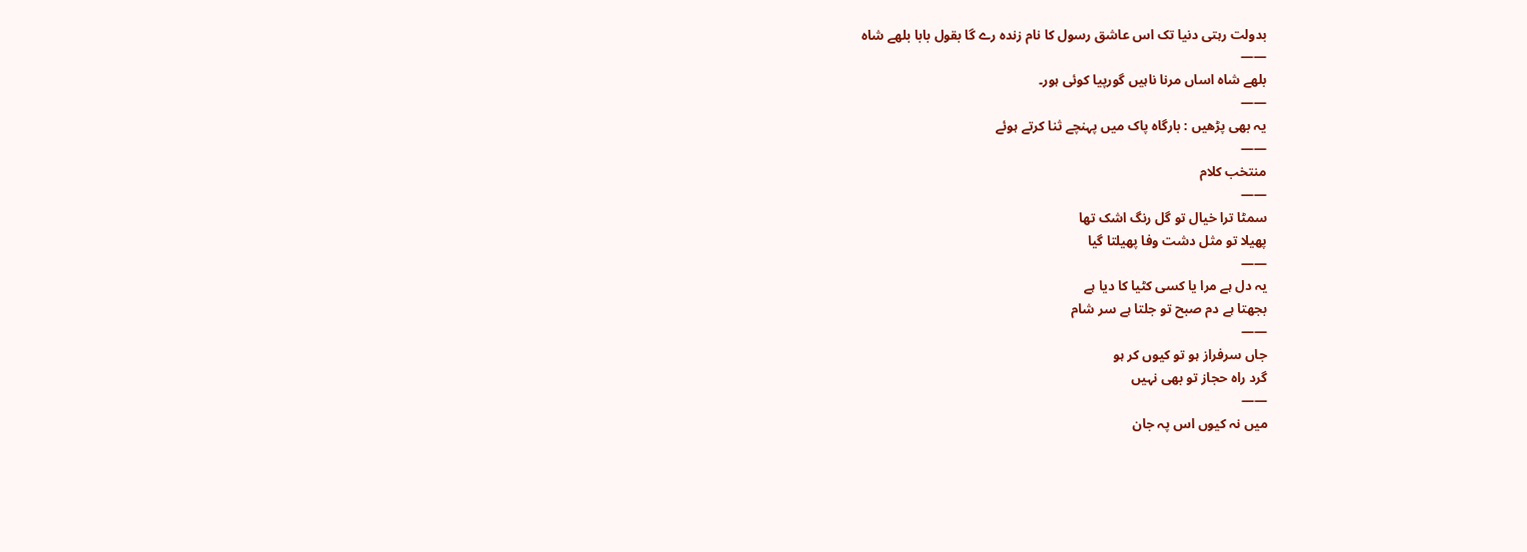بدولت رہتی دنیا تک اس عاشق رسول کا نام زندہ رے گا بقول بابا بلھے شاہ
——
بلھے شاہ اساں مرنا ناہیں گورپیا کوئی ہور۔
——
یہ بھی پڑھیں : بارگاہ پاک میں پہنچے ثنا کرتے ہوئے
——
منتخب کلام
——
سمٹا ترا خیال تو گل رنگ اشک تھا
پھیلا تو مثل دشت وفا پھیلتا گیا
——
یہ دل ہے مرا یا کسی کٹیا کا دیا ہے
بجھتا ہے دم صبح تو جلتا ہے سر شام
——
جاں سرفراز ہو تو کیوں کر ہو
گرد راہ حجاز تو بھی نہیں
——
میں نہ کیوں اس پہ جان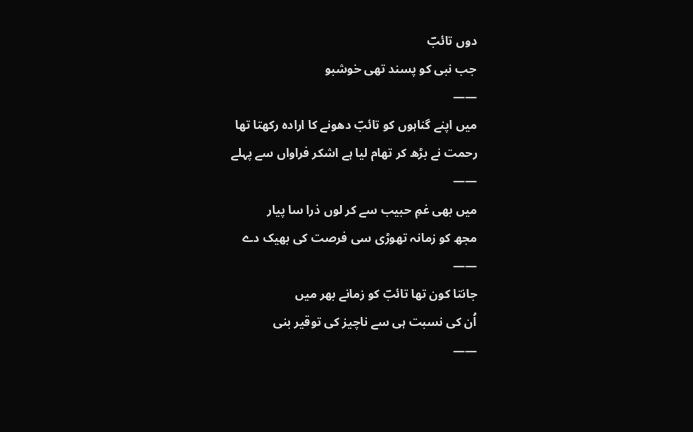دوں تائبؔ
جب نبی کو پسند تھی خوشبو
——
میں اپنے گناہوں کو تائبؔ دھونے کا ارادہ رکھتا تھا
رحمت نے بڑھ کر تھام لیا ہے اشکر فراواں سے پہلے
——
میں بھی غمِ حبیب سے کر لوں ذرا سا پیار
مجھ کو زمانہ تھوڑی سی فرصت کی بھیک دے
——
جانتا کون تھا تائبؔ کو زمانے بھر میں
اُن کی نسبت ہی سے ناچیز کی توقیر بنی
——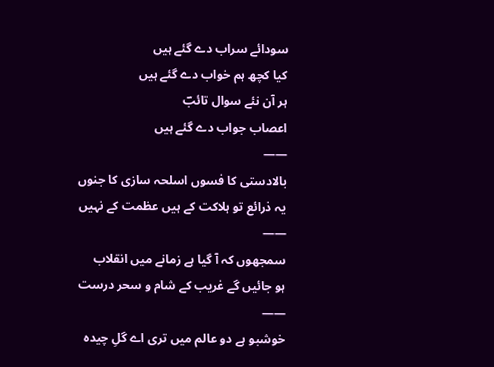سودائے سراب دے گئے ہیں
کیا کچھ ہم خواب دے گئے ہیں
ہر آن نئے سوال تائبؔ
اعصاب جواب دے گئے ہیں
——
بالادستی کا فسوں اسلحہ سازی کا جنوں
یہ ذرائع تو ہلاکت کے ہیں عظمت کے نہیں
——
سمجھوں کہ آ گیا ہے زمانے میں انقلاب
ہو جائیں گے غریب کے شام و سحر درست
——
خوشبو ہے دو عالم میں تری اے گلِ چیدہ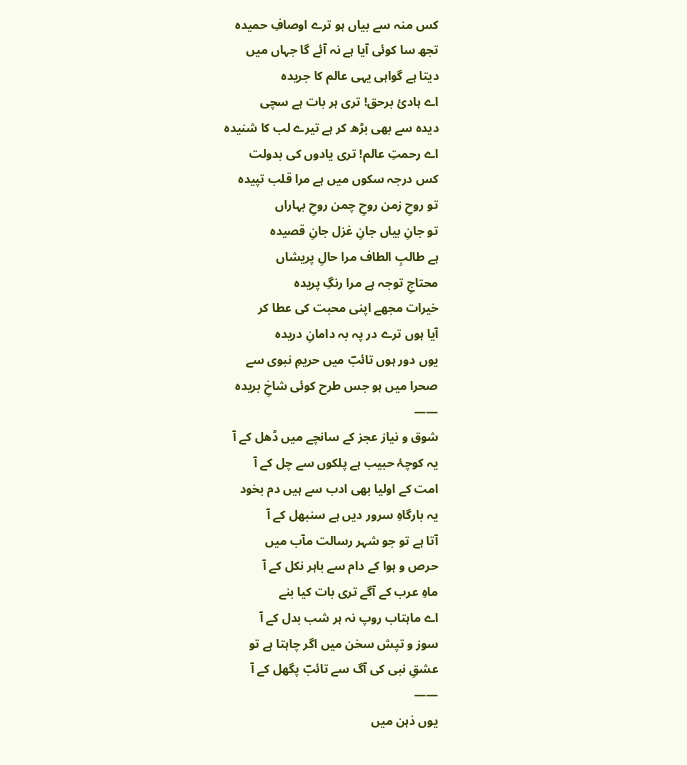کس منہ سے بیاں ہو ترے اوصافِ حمیدہ
تجھ سا کوئی آیا ہے نہ آئے گا جہاں میں
دیتا ہے گواہی یہی عالم کا جریدہ
اے ہادیٔ برحق! تری ہر بات ہے سچی
دیدہ سے بھی بڑھ کر ہے تیرے لب کا شنیدہ
اے رحمتِ عالم! تری یادوں کی بدولت
کس درجہ سکوں میں ہے مرا قلب تپیدہ
تو روحِ زمن روحِ چمن روحِ بہاراں
تو جانِ بیاں جانِ غزل جانِ قصیدہ
ہے طالبِ الطاف مرا حالِ پریشاں
محتاجِ توجہ ہے مرا رنگِ پریدہ
خیرات مجھے اپنی محبت کی عطا کر
آیا ہوں ترے در پہ بہ دامانِ دریدہ
یوں دور ہوں تائبؔ میں حریمِ نبوی سے
صحرا میں ہو جس طرح کوئی شاخِ بریدہ
——
شوق و نیاز عجز کے سانچے میں ڈھل کے آ
یہ کوچۂ حبیب ہے پلکوں سے چل کے آ
امت کے اولیا بھی ادب سے ہیں دم بخود
یہ بارگاہِ سرور دیں ہے سنبھل کے آ
آتا ہے تو جو شہر رسالت مآب میں
حرص و ہوا کے دام سے باہر نکل کے آ
ماہِ عرب کے آگے تری بات کیا بنے
اے ماہتاب روپ نہ ہر شب بدل کے آ
سوز و تپش سخن میں اگر چاہتا ہے تو
عشقِ نبی کی آگ سے تائبؔ پگھل کے آ
——
یوں ذہن میں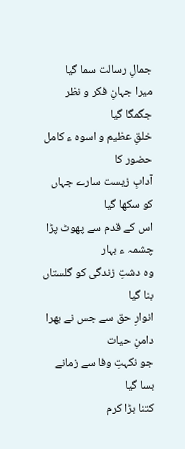جمالِ رسالت سما گیا
میرا جہانِ فکر و نظر جگمگا گیا
خلقِ عظیم و اسوہ ء کامل حضور کا
آدابِ زیست سارے جہاں کو سکھا گیا
اس کے قدم سے پھوٹ پڑا چشمہ ء بہار
وہ دشتِ زندگی کو گلستاں بنا گیا
انوارِ حق سے جس نے بھرا دامنِ حیات
جو نکہتِ وفا سے زمانے بسا گیا
کتنا بڑا کرم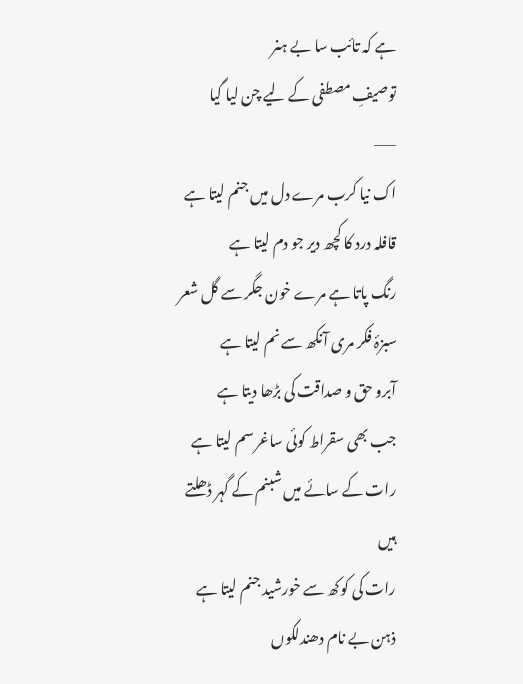ہے کہ تائب سا بے ہنر
توصیفِ مصطفی کے لیے چن لیا گیا
——
اک نیا کرب مرے دل میں جنم لیتا ہے
قافلہ درد کا کچھ دیر جو دم لیتا ہے
رنگ پاتا ہے مرے خون جگر سے گل شعر
سبزۂ فکر مری آنکھ سے نم لیتا ہے
آبرو حق و صداقت کی بڑھا دیتا ہے
جب بھی سقراط کوئی ساغر سم لیتا ہے
رات کے سائے میں شبنم کے گہر ڈھلتے ہیں
رات کی کوکھ سے خورشید جنم لیتا ہے
ذہن بے نام دھندلکوں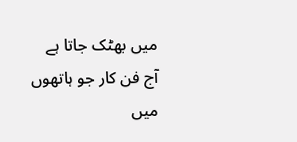میں بھٹک جاتا ہے
آج فن کار جو ہاتھوں میں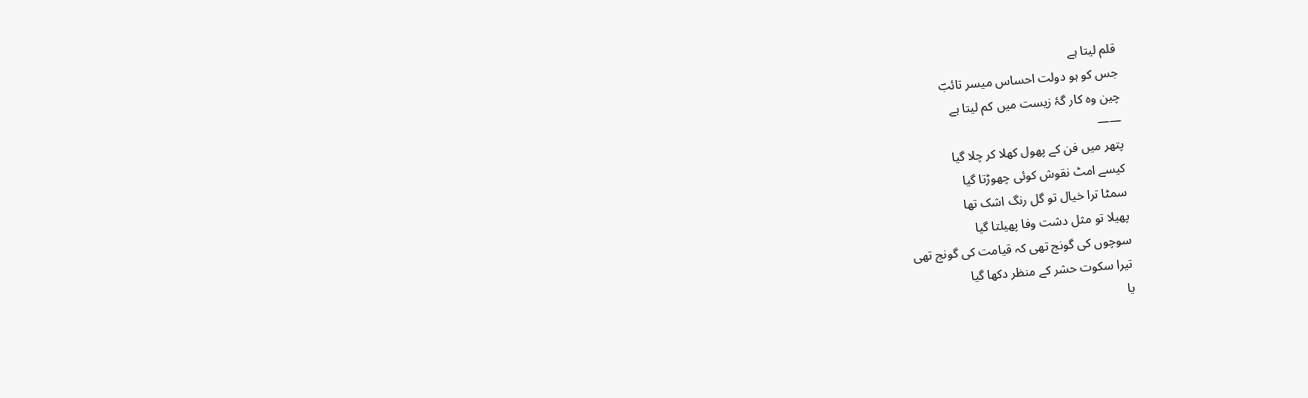قلم لیتا ہے
جس کو ہو دولت احساس میسر تائبؔ
چین وہ کار گۂ زیست میں کم لیتا ہے
——
پتھر میں فن کے پھول کھلا کر چلا گیا
کیسے امٹ نقوش کوئی چھوڑتا گیا
سمٹا ترا خیال تو گل رنگ اشک تھا
پھیلا تو مثل دشت وفا پھیلتا گیا
سوچوں کی گونج تھی کہ قیامت کی گونج تھی
تیرا سکوت حشر کے منظر دکھا گیا
یا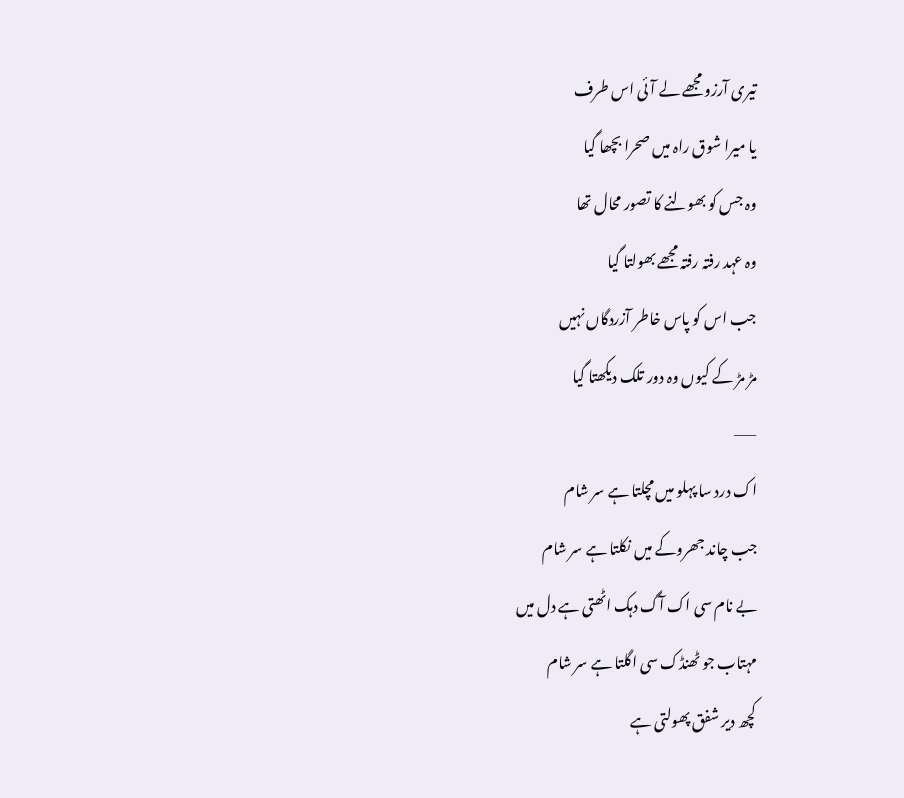تیری آرزو مجھے لے آئی اس طرف
یا میرا شوق راہ میں صحرا بچھا گیا
وہ جس کو بھولنے کا تصور محال تھا
وہ عہد رفتہ رفتہ مجھے بھولتا گیا
جب اس کو پاس خاطر آزردگاں نہیں
مڑ مڑ کے کیوں وہ دور تلک دیکھتا گیا
——
اک درد سا پہلو میں مچلتا ہے سر شام
جب چاند جھروکے میں نکلتا ہے سر شام
بے نام سی اک آگ دہک اٹھتی ہے دل میں
مہتاب جو ٹھنڈک سی اگلتا ہے سر شام
کچھ دیر شفق پھولتی ہے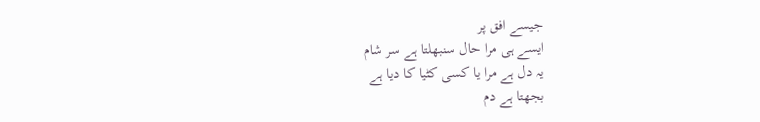جیسے افق پر
ایسے ہی مرا حال سنبھلتا ہے سر شام
یہ دل ہے مرا یا کسی کٹیا کا دیا ہے
بجھتا ہے دم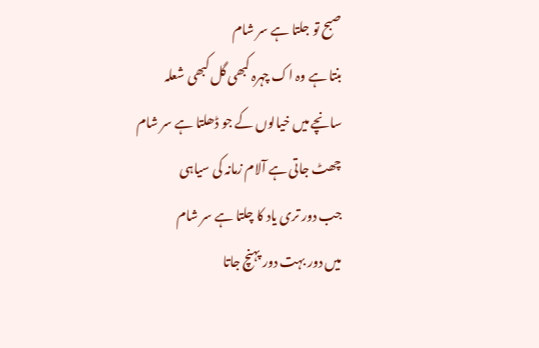صبح تو جلتا ہے سر شام
بنتا ہے وہ اک چہرہ کبھی گل کبھی شعلہ
سانچے میں خیالوں کے جو ڈھلتا ہے سر شام
چھٹ جاتی ہے آلام زمانہ کی سیاہی
جب دور تری یاد کا چلتا ہے سر شام
میں دور بہت دور پہنچ جاتا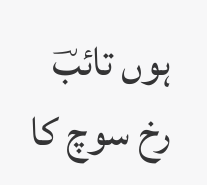ہوں تائبؔ
رخ سوچ کا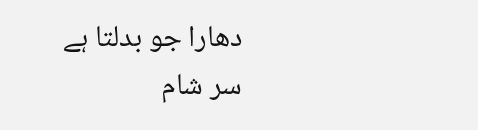دھارا جو بدلتا ہے سر شام